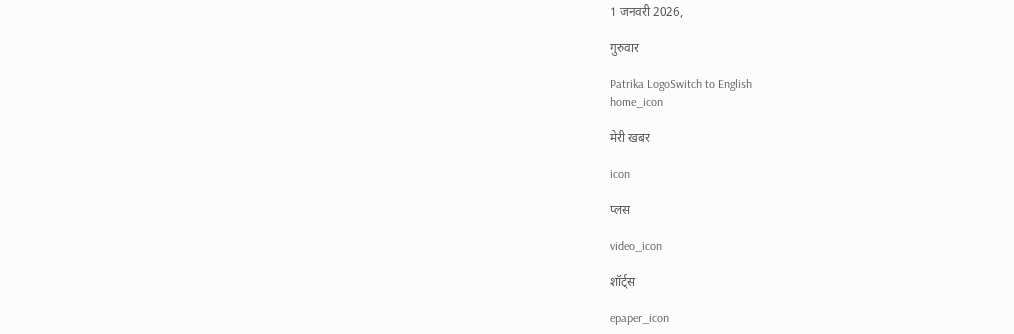1 जनवरी 2026,

गुरुवार

Patrika LogoSwitch to English
home_icon

मेरी खबर

icon

प्लस

video_icon

शॉर्ट्स

epaper_icon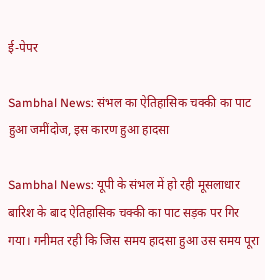ई-पेपर

Sambhal News: संभल का ऐतिहासिक चक्की का पाट हुआ जमींदोज, इस कारण हुआ हादसा

Sambhal News: यूपी के संभल में हो रही मूसलाधार बारिश के बाद ऐतिहासिक चक्की का पाट सड़क पर गिर गया। गनीमत रही कि जिस समय हादसा हुआ उस समय पूरा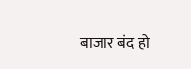बाजार बंद हो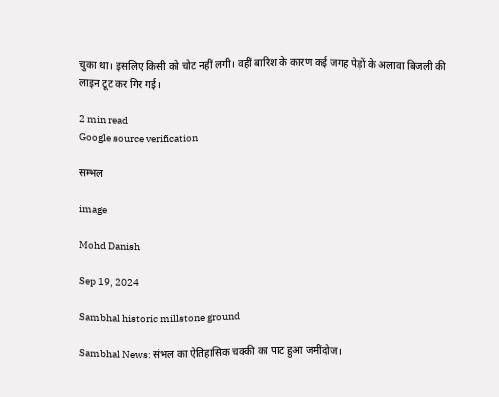चुका था। इसलिए किसी को चोट नहीं लगी। वहीं बारिश के कारण कई जगह पेड़ों के अलावा बिजली की लाइन टूट कर गिर गई।

2 min read
Google source verification

सम्भल

image

Mohd Danish

Sep 19, 2024

Sambhal historic millstone ground

Sambhal News: संभल का ऐतिहासिक चक्की का पाट हुआ जमींदोज।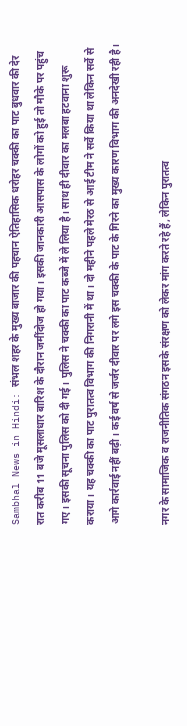Sambhal News in Hindi: संभल शहर के मुख्य बाजार की पहचान ऐतिहासिक धरोहर चक्की का पाट बुधवार की देर रात करीब 11 बजे मूसलाधार बारिश के दौरान जमींदोज हो गया। इसकी जानकारी आसपास के लोगों को हुई तो मौके पर पहुंच गए। इसकी सूचना पुलिस को दी गई। पुलिस ने चक्की का पाट कब्जे में ले लिया है। साथ ही दीवार का मलबा हटवाना शुरू कराया। यह चक्की का पाट पुरातत्व विभाग की निगरानी में था। दो महीने पहले मेरठ से आई टीम ने सर्वे किया था लेकिन सर्वे से आगे कार्रवाई नहीं बढ़ी। कई वर्ष से जर्जर दीवार पर लगे इस चक्की के पाट के गिरने का मुख्य कारण विभाग की अनदेखी रही है।

नगर के सामाजिक व राजनीतिक संगठन इसके संरक्षण को लेकर मांग करते रहे हैं, लेकिन पुरातत्व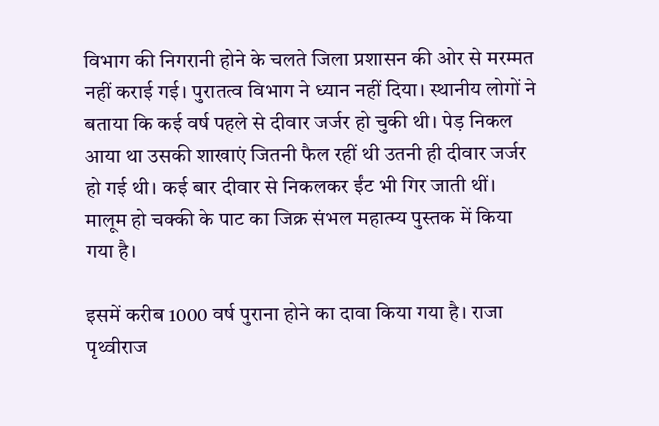विभाग की निगरानी होने के चलते जिला प्रशासन की ओर से मरम्मत नहीं कराई गई। पुरातत्व विभाग ने ध्यान नहीं दिया। स्थानीय लोगों ने बताया कि कई वर्ष पहले से दीवार जर्जर हो चुकी थी। पेड़ निकल आया था उसकी शाखाएं जितनी फैल रहीं थी उतनी ही दीवार जर्जर हो गई थी। कई बार दीवार से निकलकर ईंट भी गिर जाती थीं। मालूम हो चक्की के पाट का जिक्र संभल महात्म्य पुस्तक में किया गया है।

इसमें करीब 1000 वर्ष पुराना होने का दावा किया गया है। राजा पृथ्वीराज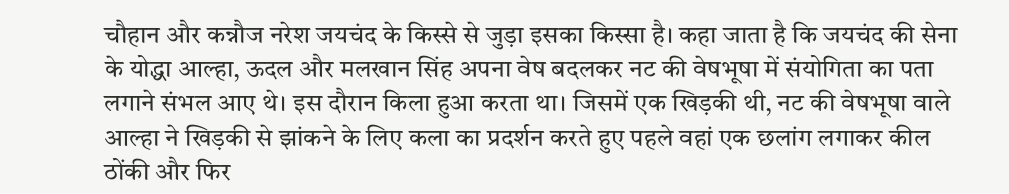चौहान और कन्नौज नरेश जयचंद के किस्से से जुड़ा इसका किस्सा है। कहा जाता है कि जयचंद की सेना के योद्धा आल्हा, ऊदल और मलखान सिंह अपना वेष बदलकर नट की वेषभूषा में संयोगिता का पता लगाने संभल आए थे। इस दौरान किला हुआ करता था। जिसमें एक खिड़की थी, नट की वेषभूषा वाले आल्हा ने खिड़की से झांकने के लिए कला का प्रदर्शन करते हुए पहले वहां एक छलांग लगाकर कील ठोंकी और फिर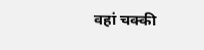वहां चक्की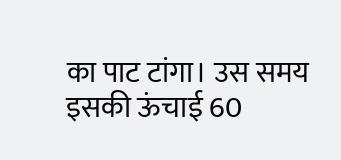का पाट टांगा। उस समय इसकी ऊंचाई 60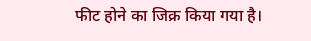फीट होने का जिक्र किया गया है।